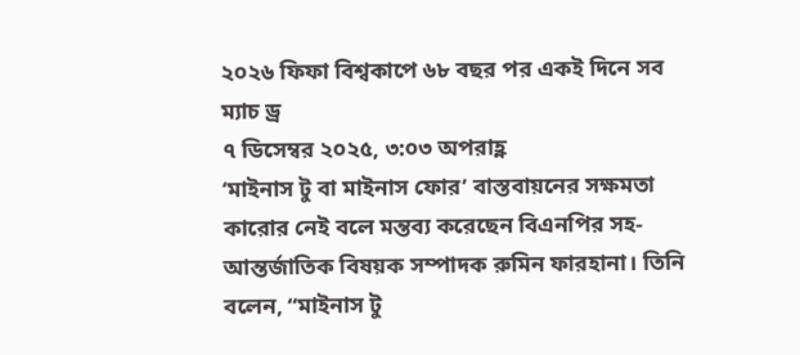২০২৬ ফিফা বিশ্বকাপে ৬৮ বছর পর একই দিনে সব ম্যাচ ড্র
৭ ডিসেম্বর ২০২৫, ৩:০৩ অপরাহ্ণ
‘মাইনাস টু বা মাইনাস ফোর’ বাস্তবায়নের সক্ষমতা কারোর নেই বলে মন্তব্য করেছেন বিএনপির সহ-আন্তর্জাতিক বিষয়ক সম্পাদক রুমিন ফারহানা। তিনি বলেন, “মাইনাস টু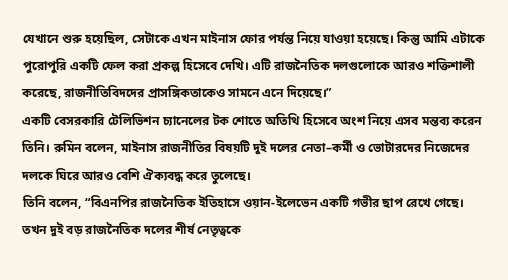যেখানে শুরু হয়েছিল, সেটাকে এখন মাইনাস ফোর পর্যন্ত নিয়ে যাওয়া হয়েছে। কিন্তু আমি এটাকে পুরোপুরি একটি ফেল করা প্রকল্প হিসেবে দেখি। এটি রাজনৈতিক দলগুলোকে আরও শক্তিশালী করেছে, রাজনীতিবিদদের প্রাসঙ্গিকতাকেও সামনে এনে দিয়েছে।”
একটি বেসরকারি টেলিভিশন চ্যানেলের টক শোতে অতিথি হিসেবে অংশ নিয়ে এসব মন্তব্য করেন তিনি। রুমিন বলেন, মাইনাস রাজনীতির বিষয়টি দুই দলের নেতা–কর্মী ও ভোটারদের নিজেদের দলকে ঘিরে আরও বেশি ঐক্যবদ্ধ করে তুলেছে।
তিনি বলেন, “বিএনপির রাজনৈতিক ইতিহাসে ওয়ান-ইলেভেন একটি গভীর ছাপ রেখে গেছে। তখন দুই বড় রাজনৈতিক দলের শীর্ষ নেতৃত্বকে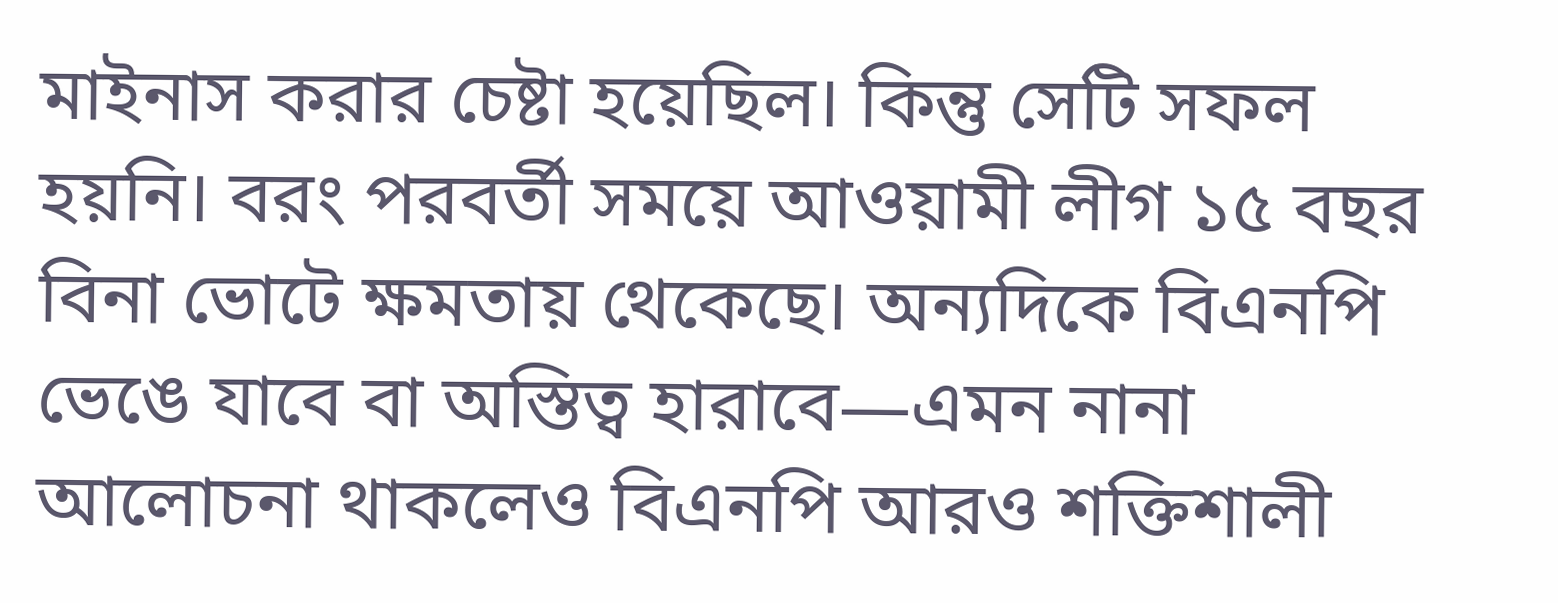মাইনাস করার চেষ্টা হয়েছিল। কিন্তু সেটি সফল হয়নি। বরং পরবর্তী সময়ে আওয়ামী লীগ ১৫ বছর বিনা ভোটে ক্ষমতায় থেকেছে। অন্যদিকে বিএনপি ভেঙে যাবে বা অস্তিত্ব হারাবে—এমন নানা আলোচনা থাকলেও বিএনপি আরও শক্তিশালী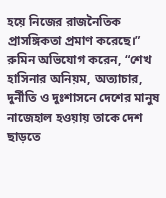হয়ে নিজের রাজনৈতিক প্রাসঙ্গিকতা প্রমাণ করেছে।”
রুমিন অভিযোগ করেন, “শেখ হাসিনার অনিয়ম, অত্যাচার, দুর্নীতি ও দুঃশাসনে দেশের মানুষ নাজেহাল হওয়ায় তাকে দেশ ছাড়তে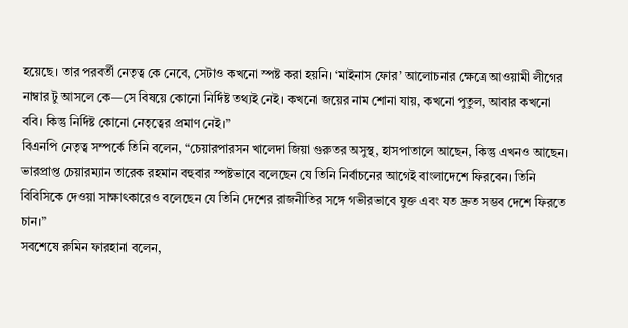হয়েছে। তার পরবর্তী নেতৃত্ব কে নেবে, সেটাও কখনো স্পষ্ট করা হয়নি। ‘মাইনাস ফোর’ আলোচনার ক্ষেত্রে আওয়ামী লীগের নাম্বার টু আসলে কে—সে বিষয়ে কোনো নির্দিষ্ট তথ্যই নেই। কখনো জয়ের নাম শোনা যায়, কখনো পুতুল, আবার কখনো ববি। কিন্তু নির্দিষ্ট কোনো নেতৃত্বের প্রমাণ নেই।”
বিএনপি নেতৃত্ব সম্পর্কে তিনি বলেন, “চেয়ারপারসন খালেদা জিয়া গুরুতর অসুস্থ, হাসপাতালে আছেন, কিন্তু এখনও আছেন। ভারপ্রাপ্ত চেয়ারম্যান তারেক রহমান বহুবার স্পষ্টভাবে বলেছেন যে তিনি নির্বাচনের আগেই বাংলাদেশে ফিরবেন। তিনি বিবিসিকে দেওয়া সাক্ষাৎকারেও বলেছেন যে তিনি দেশের রাজনীতির সঙ্গে গভীরভাবে যুক্ত এবং যত দ্রুত সম্ভব দেশে ফিরতে চান।”
সবশেষে রুমিন ফারহানা বলেন,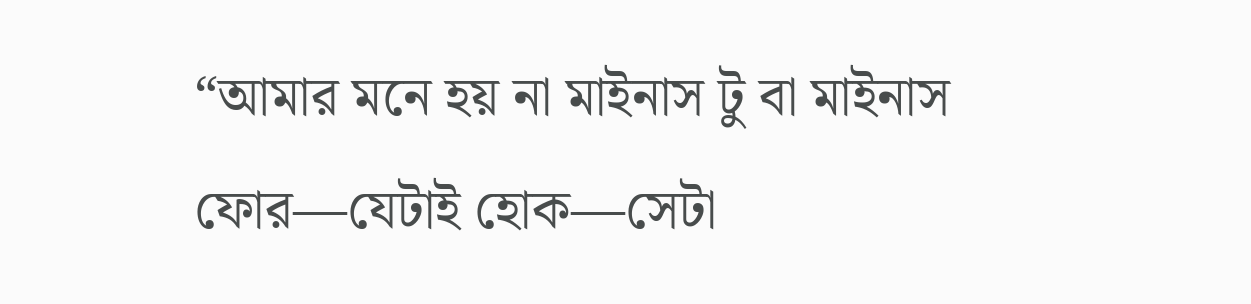“আমার মনে হয় না মাইনাস টু বা মাইনাস ফোর—যেটাই হোক—সেটা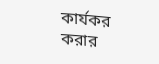কার্যকর করার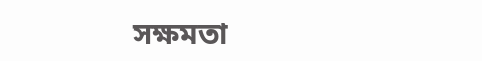সক্ষমতা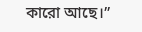কারো আছে।”